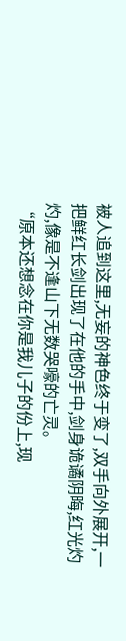被人追到这里,无妄的神色终于变了,双手向外展开,一把鲜红长剑出现了在他的手中,剑身诡谲阴晦,红光灼灼,像是不逢山下无数哭嚎的亡灵。
“原本还想念在你是我儿子的份上,现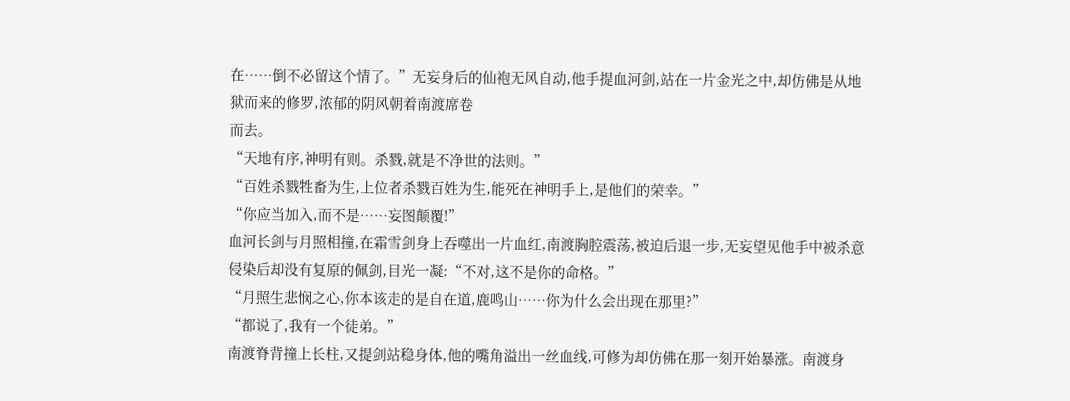在……倒不必留这个情了。”无妄身后的仙袍无风自动,他手提血河剑,站在一片金光之中,却仿佛是从地狱而来的修罗,浓郁的阴风朝着南渡席卷
而去。
“天地有序,神明有则。杀戮,就是不净世的法则。”
“百姓杀戮牲畜为生,上位者杀戮百姓为生,能死在神明手上,是他们的荣幸。”
“你应当加入,而不是……妄图颠覆!”
血河长剑与月照相撞,在霜雪剑身上吞噬出一片血红,南渡胸腔震荡,被迫后退一步,无妄望见他手中被杀意侵染后却没有复原的佩剑,目光一凝:“不对,这不是你的命格。”
“月照生悲悯之心,你本该走的是自在道,鹿鸣山……你为什么会出现在那里?”
“都说了,我有一个徒弟。”
南渡脊背撞上长柱,又提剑站稳身体,他的嘴角溢出一丝血线,可修为却仿佛在那一刻开始暴涨。南渡身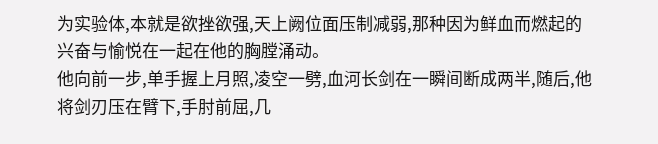为实验体,本就是欲挫欲强,天上阙位面压制减弱,那种因为鲜血而燃起的兴奋与愉悦在一起在他的胸膛涌动。
他向前一步,单手握上月照,凌空一劈,血河长剑在一瞬间断成两半,随后,他将剑刃压在臂下,手肘前屈,几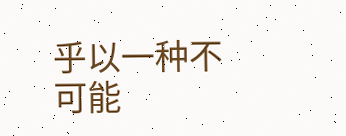乎以一种不可能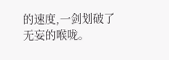的速度,一剑划破了无妄的喉咙。